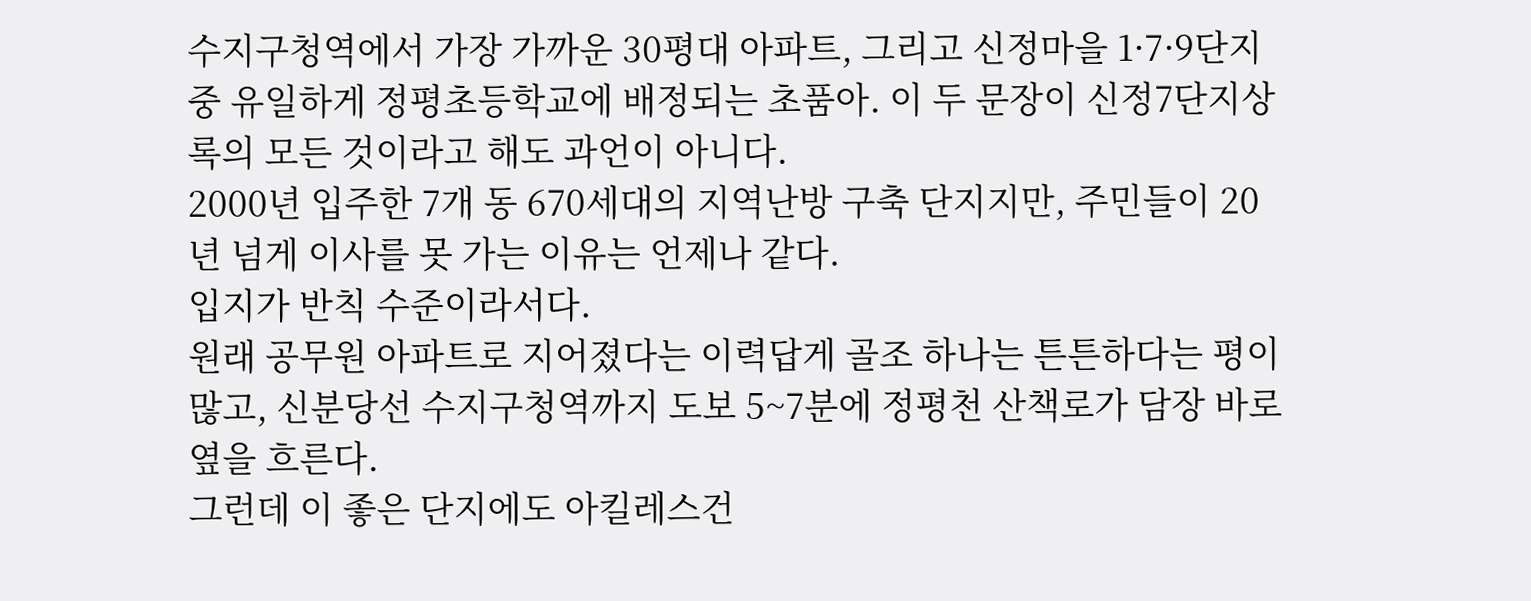수지구청역에서 가장 가까운 30평대 아파트, 그리고 신정마을 1·7·9단지 중 유일하게 정평초등학교에 배정되는 초품아. 이 두 문장이 신정7단지상록의 모든 것이라고 해도 과언이 아니다.
2000년 입주한 7개 동 670세대의 지역난방 구축 단지지만, 주민들이 20년 넘게 이사를 못 가는 이유는 언제나 같다.
입지가 반칙 수준이라서다.
원래 공무원 아파트로 지어졌다는 이력답게 골조 하나는 튼튼하다는 평이 많고, 신분당선 수지구청역까지 도보 5~7분에 정평천 산책로가 담장 바로 옆을 흐른다.
그런데 이 좋은 단지에도 아킬레스건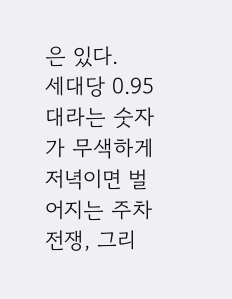은 있다.
세대당 0.95대라는 숫자가 무색하게 저녁이면 벌어지는 주차 전쟁, 그리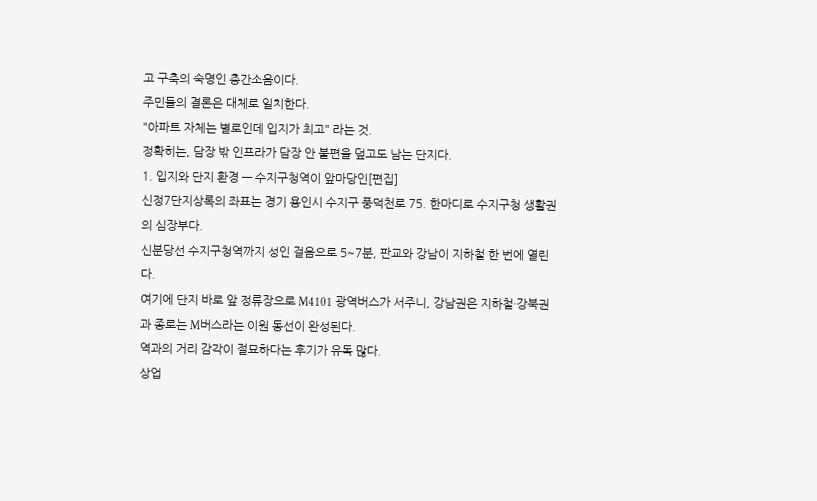고 구축의 숙명인 층간소음이다.
주민들의 결론은 대체로 일치한다.
"아파트 자체는 별로인데 입지가 최고" 라는 것.
정확히는, 담장 밖 인프라가 담장 안 불편을 덮고도 남는 단지다.
1. 입지와 단지 환경 — 수지구청역이 앞마당인[편집]
신정7단지상록의 좌표는 경기 용인시 수지구 풍덕천로 75. 한마디로 수지구청 생활권의 심장부다.
신분당선 수지구청역까지 성인 걸음으로 5~7분, 판교와 강남이 지하철 한 번에 열린다.
여기에 단지 바로 앞 정류장으로 M4101 광역버스가 서주니, 강남권은 지하철·강북권과 종로는 M버스라는 이원 동선이 완성된다.
역과의 거리 감각이 절묘하다는 후기가 유독 많다.
상업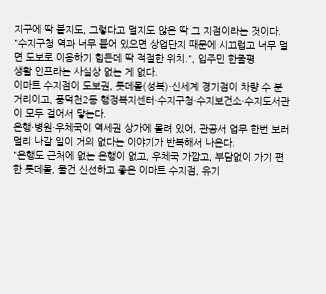지구에 딱 붙지도, 그렇다고 멀지도 않은 딱 그 지점이라는 것이다.
"수지구청 역과 너무 붙어 있으면 상업단지 때문에 시끄럽고 너무 멀면 도보로 이용하기 힘든데 딱 적절한 위치.", 입주민 한줄평
생활 인프라는 사실상 없는 게 없다.
이마트 수지점이 도보권, 롯데몰(성복)·신세계 경기점이 차량 수 분 거리이고, 풍덕천2동 행정복지센터·수지구청·수지보건소·수지도서관이 모두 걸어서 닿는다.
은행·병원·우체국이 역세권 상가에 몰려 있어, 관공서 업무 한번 보러 멀리 나갈 일이 거의 없다는 이야기가 반복해서 나온다.
"은행도 근처에 없는 은행이 없고, 우체국 가깝고, 부담없이 가기 편한 롯데몰, 물건 신선하고 좋은 이마트 수지점, 유기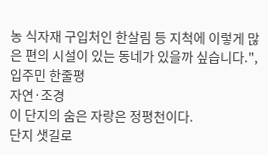농 식자재 구입처인 한살림 등 지척에 이렇게 많은 편의 시설이 있는 동네가 있을까 싶습니다.", 입주민 한줄평
자연·조경
이 단지의 숨은 자랑은 정평천이다.
단지 샛길로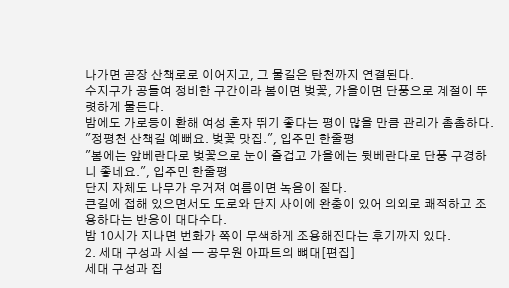나가면 곧장 산책로로 이어지고, 그 물길은 탄천까지 연결된다.
수지구가 공들여 정비한 구간이라 봄이면 벚꽃, 가을이면 단풍으로 계절이 뚜렷하게 물든다.
밤에도 가로등이 환해 여성 혼자 뛰기 좋다는 평이 많을 만큼 관리가 촘촘하다.
"정평천 산책길 예뻐요. 벚꽃 맛집.", 입주민 한줄평
"봄에는 앞베란다로 벚꽃으로 눈이 즐겁고 가을에는 뒷베란다로 단풍 구경하니 좋네요.", 입주민 한줄평
단지 자체도 나무가 우거져 여름이면 녹음이 짙다.
큰길에 접해 있으면서도 도로와 단지 사이에 완충이 있어 의외로 쾌적하고 조용하다는 반응이 대다수다.
밤 10시가 지나면 번화가 쪽이 무색하게 조용해진다는 후기까지 있다.
2. 세대 구성과 시설 — 공무원 아파트의 뼈대[편집]
세대 구성과 집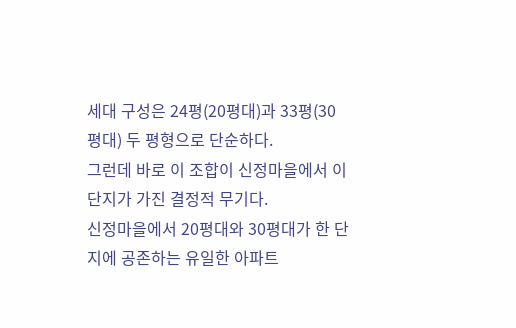세대 구성은 24평(20평대)과 33평(30평대) 두 평형으로 단순하다.
그런데 바로 이 조합이 신정마을에서 이 단지가 가진 결정적 무기다.
신정마을에서 20평대와 30평대가 한 단지에 공존하는 유일한 아파트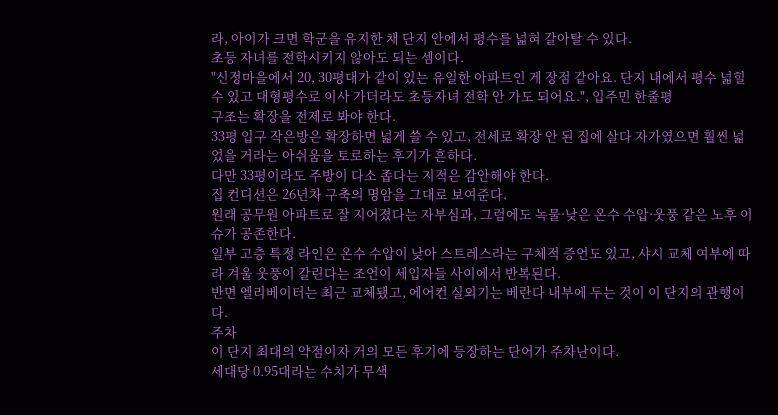라, 아이가 크면 학군을 유지한 채 단지 안에서 평수를 넓혀 갈아탈 수 있다.
초등 자녀를 전학시키지 않아도 되는 셈이다.
"신정마을에서 20, 30평대가 같이 있는 유일한 아파트인 게 장점 같아요. 단지 내에서 평수 넓힐 수 있고 대형평수로 이사 가더라도 초등자녀 전학 안 가도 되어요.", 입주민 한줄평
구조는 확장을 전제로 봐야 한다.
33평 입구 작은방은 확장하면 넓게 쓸 수 있고, 전세로 확장 안 된 집에 살다 자가였으면 훨씬 넓었을 거라는 아쉬움을 토로하는 후기가 흔하다.
다만 33평이라도 주방이 다소 좁다는 지적은 감안해야 한다.
집 컨디션은 26년차 구축의 명암을 그대로 보여준다.
원래 공무원 아파트로 잘 지어졌다는 자부심과, 그럼에도 녹물·낮은 온수 수압·웃풍 같은 노후 이슈가 공존한다.
일부 고층 특정 라인은 온수 수압이 낮아 스트레스라는 구체적 증언도 있고, 샤시 교체 여부에 따라 겨울 웃풍이 갈린다는 조언이 세입자들 사이에서 반복된다.
반면 엘리베이터는 최근 교체됐고, 에어컨 실외기는 베란다 내부에 두는 것이 이 단지의 관행이다.
주차
이 단지 최대의 약점이자 거의 모든 후기에 등장하는 단어가 주차난이다.
세대당 0.95대라는 수치가 무색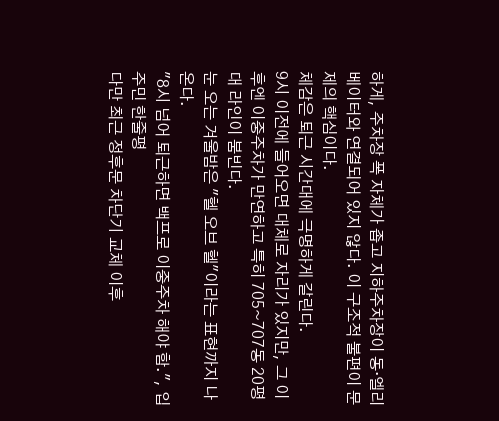하게, 주차장 폭 자체가 좁고 지하주차장이 동·엘리베이터와 연결되어 있지 않다. 이 구조적 불편이 문제의 핵심이다.
체감은 퇴근 시간대에 극명하게 갈린다.
9시 이전에 들어오면 대체로 자리가 있지만, 그 이후엔 이중주차가 만연하고 특히 705~707동 20평대 라인이 붐빈다.
눈 오는 겨울밤은 "헬 오브 헬"이라는 표현까지 나온다.
"8시 넘어 퇴근하면 백프로 이중주차 해야 함.", 입주민 한줄평
다만 최근 정후문 차단기 교체 이후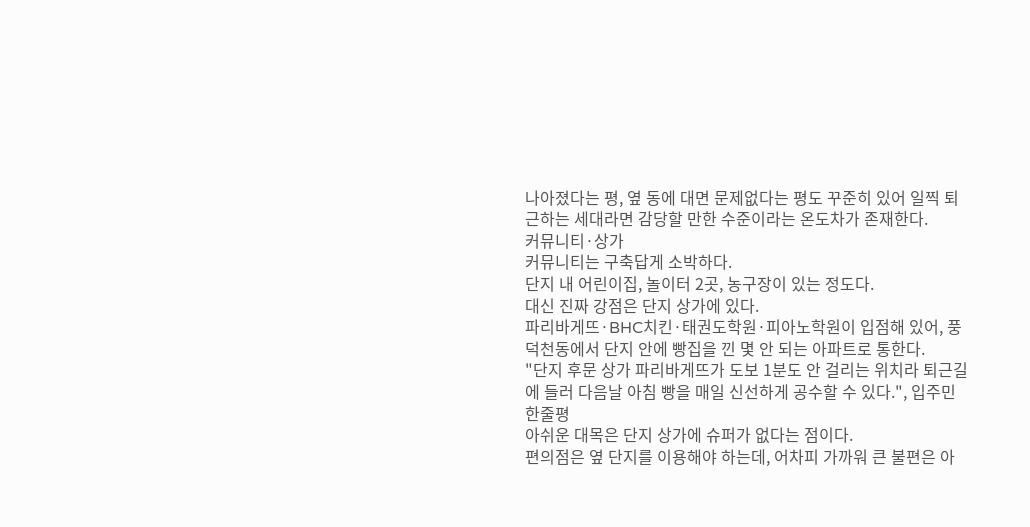나아졌다는 평, 옆 동에 대면 문제없다는 평도 꾸준히 있어 일찍 퇴근하는 세대라면 감당할 만한 수준이라는 온도차가 존재한다.
커뮤니티·상가
커뮤니티는 구축답게 소박하다.
단지 내 어린이집, 놀이터 2곳, 농구장이 있는 정도다.
대신 진짜 강점은 단지 상가에 있다.
파리바게뜨·BHC치킨·태권도학원·피아노학원이 입점해 있어, 풍덕천동에서 단지 안에 빵집을 낀 몇 안 되는 아파트로 통한다.
"단지 후문 상가 파리바게뜨가 도보 1분도 안 걸리는 위치라 퇴근길에 들러 다음날 아침 빵을 매일 신선하게 공수할 수 있다.", 입주민 한줄평
아쉬운 대목은 단지 상가에 슈퍼가 없다는 점이다.
편의점은 옆 단지를 이용해야 하는데, 어차피 가까워 큰 불편은 아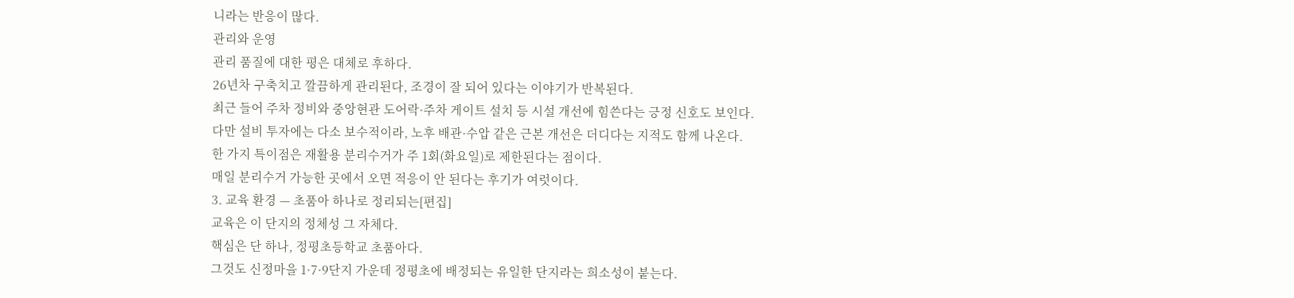니라는 반응이 많다.
관리와 운영
관리 품질에 대한 평은 대체로 후하다.
26년차 구축치고 깔끔하게 관리된다, 조경이 잘 되어 있다는 이야기가 반복된다.
최근 들어 주차 정비와 중앙현관 도어락·주차 게이트 설치 등 시설 개선에 힘쓴다는 긍정 신호도 보인다.
다만 설비 투자에는 다소 보수적이라, 노후 배관·수압 같은 근본 개선은 더디다는 지적도 함께 나온다.
한 가지 특이점은 재활용 분리수거가 주 1회(화요일)로 제한된다는 점이다.
매일 분리수거 가능한 곳에서 오면 적응이 안 된다는 후기가 여럿이다.
3. 교육 환경 — 초품아 하나로 정리되는[편집]
교육은 이 단지의 정체성 그 자체다.
핵심은 단 하나, 정평초등학교 초품아다.
그것도 신정마을 1·7·9단지 가운데 정평초에 배정되는 유일한 단지라는 희소성이 붙는다.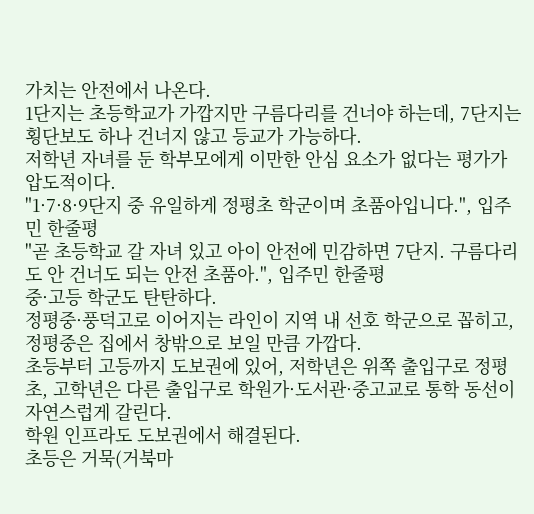가치는 안전에서 나온다.
1단지는 초등학교가 가깝지만 구름다리를 건너야 하는데, 7단지는 횡단보도 하나 건너지 않고 등교가 가능하다.
저학년 자녀를 둔 학부모에게 이만한 안심 요소가 없다는 평가가 압도적이다.
"1·7·8·9단지 중 유일하게 정평초 학군이며 초품아입니다.", 입주민 한줄평
"곧 초등학교 갈 자녀 있고 아이 안전에 민감하면 7단지. 구름다리도 안 건너도 되는 안전 초품아.", 입주민 한줄평
중·고등 학군도 탄탄하다.
정평중·풍덕고로 이어지는 라인이 지역 내 선호 학군으로 꼽히고, 정평중은 집에서 창밖으로 보일 만큼 가깝다.
초등부터 고등까지 도보권에 있어, 저학년은 위쪽 출입구로 정평초, 고학년은 다른 출입구로 학원가·도서관·중고교로 통학 동선이 자연스럽게 갈린다.
학원 인프라도 도보권에서 해결된다.
초등은 거묵(거북마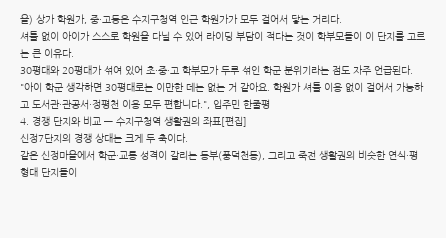을) 상가 학원가, 중·고등은 수지구청역 인근 학원가가 모두 걸어서 닿는 거리다.
셔틀 없이 아이가 스스로 학원을 다닐 수 있어 라이딩 부담이 적다는 것이 학부모들이 이 단지를 고르는 큰 이유다.
30평대와 20평대가 섞여 있어 초·중·고 학부모가 두루 섞인 학군 분위기라는 점도 자주 언급된다.
"아이 학군 생각하면 30평대로는 이만한 데는 없는 거 같아요. 학원가 셔틀 이용 없이 걸어서 가능하고 도서관·관공서·정평천 이용 모두 편합니다.", 입주민 한줄평
4. 경쟁 단지와 비교 — 수지구청역 생활권의 좌표[편집]
신정7단지의 경쟁 상대는 크게 두 축이다.
같은 신정마을에서 학군·교통 성격이 갈리는 동부(풍덕천동), 그리고 죽전 생활권의 비슷한 연식·평형대 단지들이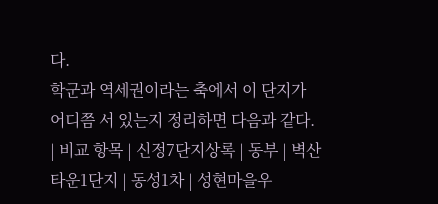다.
학군과 역세권이라는 축에서 이 단지가 어디쯤 서 있는지 정리하면 다음과 같다.
| 비교 항목 | 신정7단지상록 | 동부 | 벽산타운1단지 | 동성1차 | 성현마을우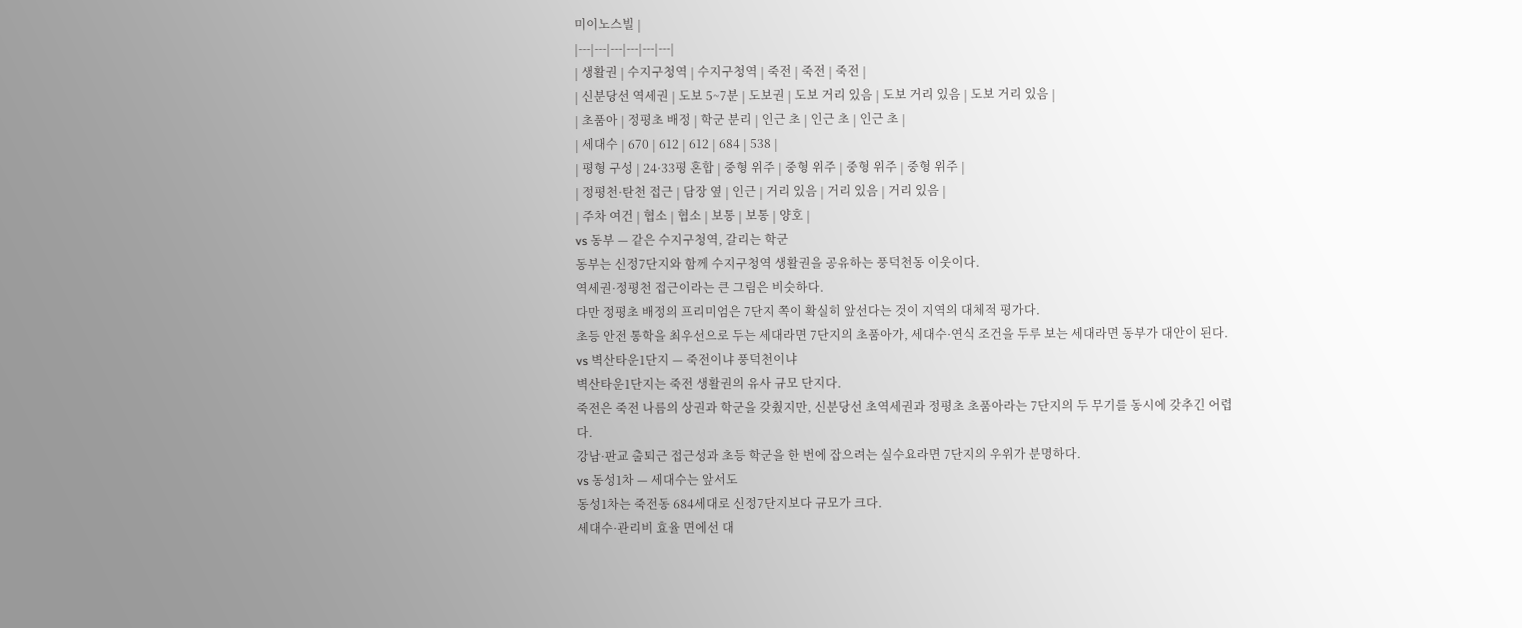미이노스빌 |
|---|---|---|---|---|---|
| 생활권 | 수지구청역 | 수지구청역 | 죽전 | 죽전 | 죽전 |
| 신분당선 역세권 | 도보 5~7분 | 도보권 | 도보 거리 있음 | 도보 거리 있음 | 도보 거리 있음 |
| 초품아 | 정평초 배정 | 학군 분리 | 인근 초 | 인근 초 | 인근 초 |
| 세대수 | 670 | 612 | 612 | 684 | 538 |
| 평형 구성 | 24·33평 혼합 | 중형 위주 | 중형 위주 | 중형 위주 | 중형 위주 |
| 정평천·탄천 접근 | 담장 옆 | 인근 | 거리 있음 | 거리 있음 | 거리 있음 |
| 주차 여건 | 협소 | 협소 | 보통 | 보통 | 양호 |
vs 동부 — 같은 수지구청역, 갈리는 학군
동부는 신정7단지와 함께 수지구청역 생활권을 공유하는 풍덕천동 이웃이다.
역세권·정평천 접근이라는 큰 그림은 비슷하다.
다만 정평초 배정의 프리미엄은 7단지 쪽이 확실히 앞선다는 것이 지역의 대체적 평가다.
초등 안전 통학을 최우선으로 두는 세대라면 7단지의 초품아가, 세대수·연식 조건을 두루 보는 세대라면 동부가 대안이 된다.
vs 벽산타운1단지 — 죽전이냐 풍덕천이냐
벽산타운1단지는 죽전 생활권의 유사 규모 단지다.
죽전은 죽전 나름의 상권과 학군을 갖췄지만, 신분당선 초역세권과 정평초 초품아라는 7단지의 두 무기를 동시에 갖추긴 어렵다.
강남·판교 출퇴근 접근성과 초등 학군을 한 번에 잡으려는 실수요라면 7단지의 우위가 분명하다.
vs 동성1차 — 세대수는 앞서도
동성1차는 죽전동 684세대로 신정7단지보다 규모가 크다.
세대수·관리비 효율 면에선 대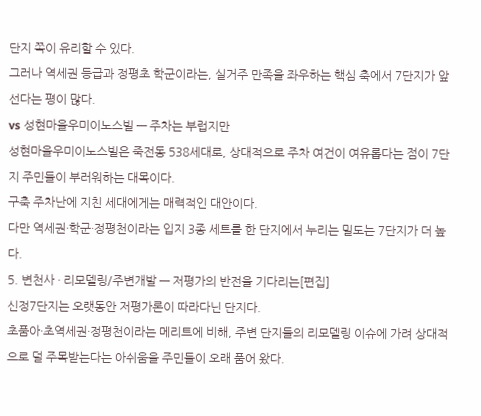단지 쪽이 유리할 수 있다.
그러나 역세권 등급과 정평초 학군이라는, 실거주 만족을 좌우하는 핵심 축에서 7단지가 앞선다는 평이 많다.
vs 성현마을우미이노스빌 — 주차는 부럽지만
성현마을우미이노스빌은 죽전동 538세대로, 상대적으로 주차 여건이 여유롭다는 점이 7단지 주민들이 부러워하는 대목이다.
구축 주차난에 지친 세대에게는 매력적인 대안이다.
다만 역세권·학군·정평천이라는 입지 3종 세트를 한 단지에서 누리는 밀도는 7단지가 더 높다.
5. 변천사 · 리모델링/주변개발 — 저평가의 반전을 기다리는[편집]
신정7단지는 오랫동안 저평가론이 따라다닌 단지다.
초품아·초역세권·정평천이라는 메리트에 비해, 주변 단지들의 리모델링 이슈에 가려 상대적으로 덜 주목받는다는 아쉬움을 주민들이 오래 품어 왔다.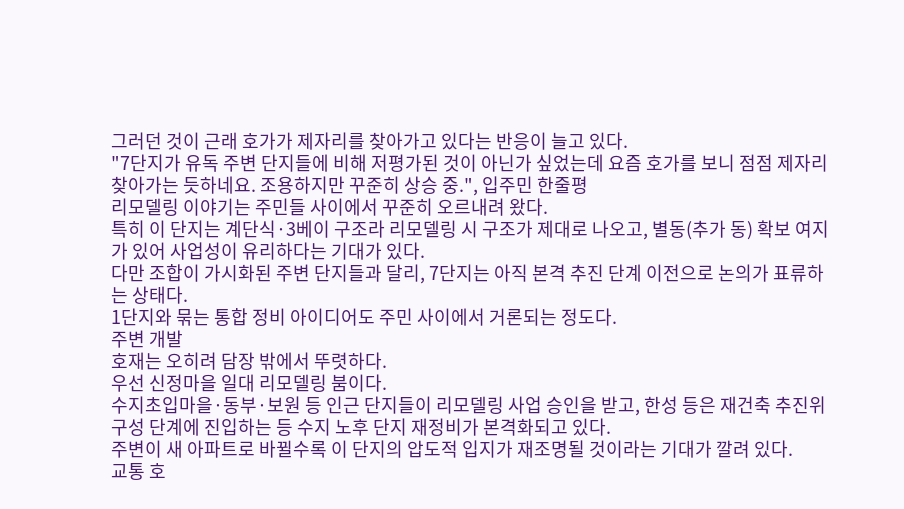그러던 것이 근래 호가가 제자리를 찾아가고 있다는 반응이 늘고 있다.
"7단지가 유독 주변 단지들에 비해 저평가된 것이 아닌가 싶었는데 요즘 호가를 보니 점점 제자리 찾아가는 듯하네요. 조용하지만 꾸준히 상승 중.", 입주민 한줄평
리모델링 이야기는 주민들 사이에서 꾸준히 오르내려 왔다.
특히 이 단지는 계단식·3베이 구조라 리모델링 시 구조가 제대로 나오고, 별동(추가 동) 확보 여지가 있어 사업성이 유리하다는 기대가 있다.
다만 조합이 가시화된 주변 단지들과 달리, 7단지는 아직 본격 추진 단계 이전으로 논의가 표류하는 상태다.
1단지와 묶는 통합 정비 아이디어도 주민 사이에서 거론되는 정도다.
주변 개발
호재는 오히려 담장 밖에서 뚜렷하다.
우선 신정마을 일대 리모델링 붐이다.
수지초입마을·동부·보원 등 인근 단지들이 리모델링 사업 승인을 받고, 한성 등은 재건축 추진위 구성 단계에 진입하는 등 수지 노후 단지 재정비가 본격화되고 있다.
주변이 새 아파트로 바뀔수록 이 단지의 압도적 입지가 재조명될 것이라는 기대가 깔려 있다.
교통 호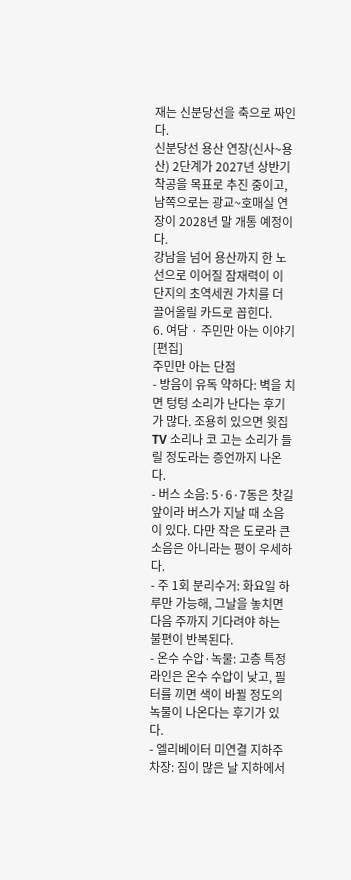재는 신분당선을 축으로 짜인다.
신분당선 용산 연장(신사~용산) 2단계가 2027년 상반기 착공을 목표로 추진 중이고, 남쪽으로는 광교~호매실 연장이 2028년 말 개통 예정이다.
강남을 넘어 용산까지 한 노선으로 이어질 잠재력이 이 단지의 초역세권 가치를 더 끌어올릴 카드로 꼽힌다.
6. 여담 · 주민만 아는 이야기[편집]
주민만 아는 단점
- 방음이 유독 약하다: 벽을 치면 텅텅 소리가 난다는 후기가 많다. 조용히 있으면 윗집 TV 소리나 코 고는 소리가 들릴 정도라는 증언까지 나온다.
- 버스 소음: 5·6·7동은 찻길 앞이라 버스가 지날 때 소음이 있다. 다만 작은 도로라 큰 소음은 아니라는 평이 우세하다.
- 주 1회 분리수거: 화요일 하루만 가능해, 그날을 놓치면 다음 주까지 기다려야 하는 불편이 반복된다.
- 온수 수압·녹물: 고층 특정 라인은 온수 수압이 낮고, 필터를 끼면 색이 바뀔 정도의 녹물이 나온다는 후기가 있다.
- 엘리베이터 미연결 지하주차장: 짐이 많은 날 지하에서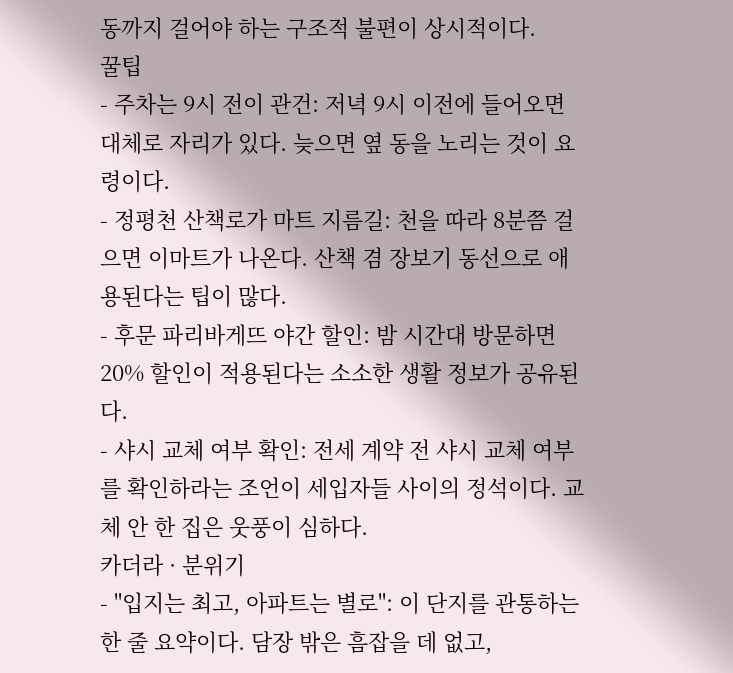동까지 걸어야 하는 구조적 불편이 상시적이다.
꿀팁
- 주차는 9시 전이 관건: 저녁 9시 이전에 들어오면 대체로 자리가 있다. 늦으면 옆 동을 노리는 것이 요령이다.
- 정평천 산책로가 마트 지름길: 천을 따라 8분쯤 걸으면 이마트가 나온다. 산책 겸 장보기 동선으로 애용된다는 팁이 많다.
- 후문 파리바게뜨 야간 할인: 밤 시간대 방문하면 20% 할인이 적용된다는 소소한 생활 정보가 공유된다.
- 샤시 교체 여부 확인: 전세 계약 전 샤시 교체 여부를 확인하라는 조언이 세입자들 사이의 정석이다. 교체 안 한 집은 웃풍이 심하다.
카더라 · 분위기
- "입지는 최고, 아파트는 별로": 이 단지를 관통하는 한 줄 요약이다. 담장 밖은 흠잡을 데 없고,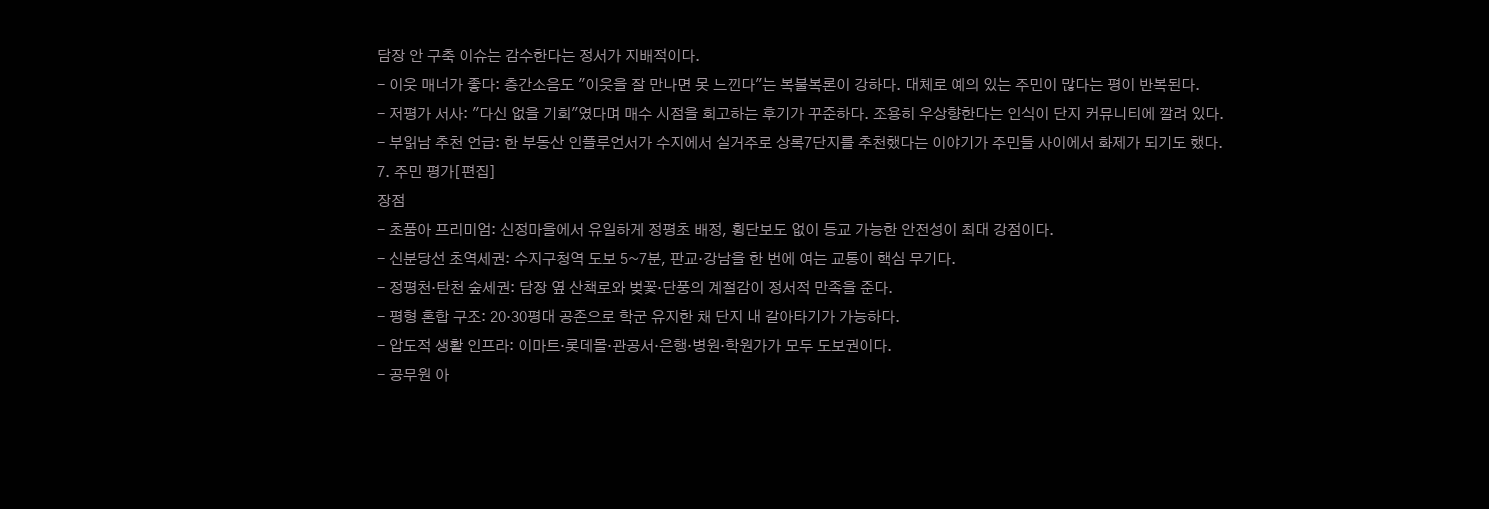담장 안 구축 이슈는 감수한다는 정서가 지배적이다.
- 이웃 매너가 좋다: 층간소음도 "이웃을 잘 만나면 못 느낀다"는 복불복론이 강하다. 대체로 예의 있는 주민이 많다는 평이 반복된다.
- 저평가 서사: "다신 없을 기회"였다며 매수 시점을 회고하는 후기가 꾸준하다. 조용히 우상향한다는 인식이 단지 커뮤니티에 깔려 있다.
- 부읽남 추천 언급: 한 부동산 인플루언서가 수지에서 실거주로 상록7단지를 추천했다는 이야기가 주민들 사이에서 화제가 되기도 했다.
7. 주민 평가[편집]
장점
- 초품아 프리미엄: 신정마을에서 유일하게 정평초 배정, 횡단보도 없이 등교 가능한 안전성이 최대 강점이다.
- 신분당선 초역세권: 수지구청역 도보 5~7분, 판교·강남을 한 번에 여는 교통이 핵심 무기다.
- 정평천·탄천 숲세권: 담장 옆 산책로와 벚꽃·단풍의 계절감이 정서적 만족을 준다.
- 평형 혼합 구조: 20·30평대 공존으로 학군 유지한 채 단지 내 갈아타기가 가능하다.
- 압도적 생활 인프라: 이마트·롯데몰·관공서·은행·병원·학원가가 모두 도보권이다.
- 공무원 아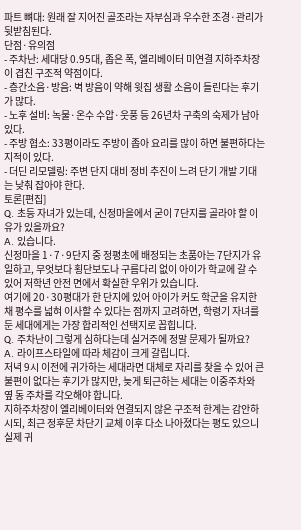파트 뼈대: 원래 잘 지어진 골조라는 자부심과 우수한 조경·관리가 뒷받침된다.
단점·유의점
- 주차난: 세대당 0.95대, 좁은 폭, 엘리베이터 미연결 지하주차장이 겹친 구조적 약점이다.
- 층간소음·방음: 벽 방음이 약해 윗집 생활 소음이 들린다는 후기가 많다.
- 노후 설비: 녹물·온수 수압·웃풍 등 26년차 구축의 숙제가 남아 있다.
- 주방 협소: 33평이라도 주방이 좁아 요리를 많이 하면 불편하다는 지적이 있다.
- 더딘 리모델링: 주변 단지 대비 정비 추진이 느려 단기 개발 기대는 낮춰 잡아야 한다.
토론[편집]
Q. 초등 자녀가 있는데, 신정마을에서 굳이 7단지를 골라야 할 이유가 있을까요?
A. 있습니다.
신정마을 1·7·9단지 중 정평초에 배정되는 초품아는 7단지가 유일하고, 무엇보다 횡단보도나 구름다리 없이 아이가 학교에 갈 수 있어 저학년 안전 면에서 확실한 우위가 있습니다.
여기에 20·30평대가 한 단지에 있어 아이가 커도 학군을 유지한 채 평수를 넓혀 이사할 수 있다는 점까지 고려하면, 학령기 자녀를 둔 세대에게는 가장 합리적인 선택지로 꼽힙니다.
Q. 주차난이 그렇게 심하다는데 실거주에 정말 문제가 될까요?
A. 라이프스타일에 따라 체감이 크게 갈립니다.
저녁 9시 이전에 귀가하는 세대라면 대체로 자리를 찾을 수 있어 큰 불편이 없다는 후기가 많지만, 늦게 퇴근하는 세대는 이중주차와 옆 동 주차를 각오해야 합니다.
지하주차장이 엘리베이터와 연결되지 않은 구조적 한계는 감안하시되, 최근 정후문 차단기 교체 이후 다소 나아졌다는 평도 있으니 실제 귀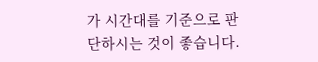가 시간대를 기준으로 판단하시는 것이 좋습니다.